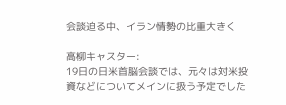会談迫る中、イラン情勢の比重大きく

高柳キャスター:
19日の日米首脳会談では、元々は対米投資などについてメインに扱う予定でした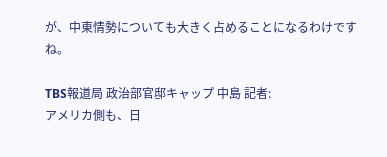が、中東情勢についても大きく占めることになるわけですね。

TBS報道局 政治部官邸キャップ 中島 記者:
アメリカ側も、日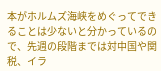本がホルムズ海峡をめぐってできることは少ないと分かっているので、先週の段階までは対中国や関税、イラ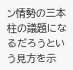ン情勢の三本柱の議題になるだろうという見方を示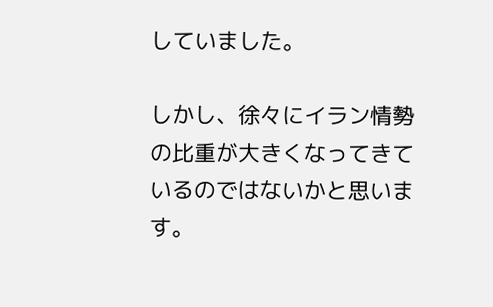していました。

しかし、徐々にイラン情勢の比重が大きくなってきているのではないかと思います。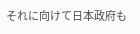それに向けて日本政府も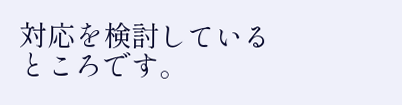対応を検討しているところです。